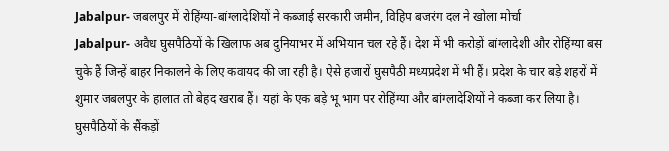Jabalpur- जबलपुर में रोहिंग्या-बांग्लादेशियों ने कब्जाई सरकारी जमीन, विहिप बजरंग दल ने खोला मोर्चा
Jabalpur- अवैध घुसपैठियों के खिलाफ अब दुनियाभर में अभियान चल रहे हैं। देश में भी करोड़ों बांग्लादेशी और रोहिंग्या बस चुके हैं जिन्हें बाहर निकालने के लिए कवायद की जा रही है। ऐसे हजारों घुसपैठी मध्यप्रदेश में भी हैं। प्रदेश के चार बड़े शहरों में शुमार जबलपुर के हालात तो बेहद खराब हैं। यहां के एक बड़े भू भाग पर रोहिंग्या और बांग्लादेशियों ने कब्जा कर लिया है।
घुसपैठियों के सैंकड़ों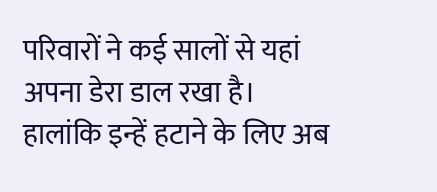परिवारों ने कई सालों से यहां अपना डेरा डाल रखा है। हालांकि इन्हें हटाने के लिए अब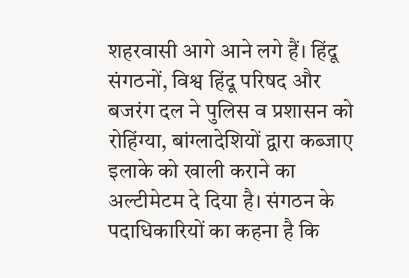शहरवासी आगे आने लगे हैं। हिंदू संगठनों, विश्व हिंदू परिषद और बजरंग दल ने पुलिस व प्रशासन को रोहिंग्या, बांग्लादेशियों द्वारा कब्जाए इलाके को खाली कराने का अल्टीमेटम दे दिया है। संगठन के पदाधिकारियों का कहना है कि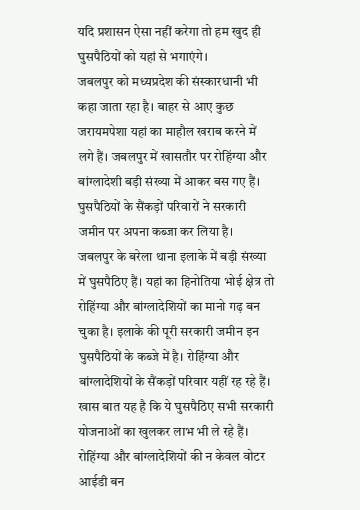यदि प्रशासन ऐसा नहीं करेगा तो हम खुद ही घुसपैठियों को यहां से भगाएंगे।
जबलपुर को मध्यप्रदेश की संस्कारधानी भी कहा जाता रहा है। बाहर से आए कुछ जरायमपेशा यहां का माहौल खराब करने में लगे हैं। जबलपुर में खासतौर पर रोहिंग्या और बांग्लादेशी बड़ी संख्या में आकर बस गए हैं। घुसपैठियों के सैंकड़ों परिवारों ने सरकारी जमीन पर अपना कब्जा कर लिया है।
जबलपुर के बरेला थाना इलाके में बड़ी संख्या में घुसपैठिए हैं। यहां का हिनोतिया भोई क्षेत्र तो रोहिंग्या और बांग्लादेशियों का मानो गढ़ बन चुका है। इलाके की पूरी सरकारी जमीन इन घुसपैठियों के कब्जे में है। रोहिंग्या और बांग्लादेशियों के सैंकड़ों परिवार यहीं रह रहे हैं। खास बात यह है कि ये घुसपैठिए सभी सरकारी योजनाओं का खुलकर लाभ भी ले रहे हैं। रोहिंग्या और बांग्लादेशियों की न केवल वोटर आईडी बन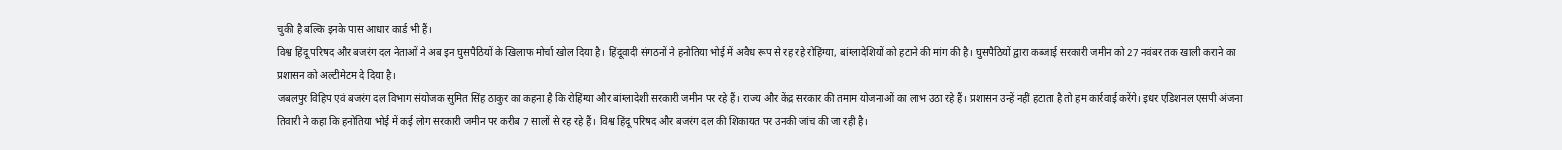चुकी है बल्कि इनके पास आधार कार्ड भी हैं।
विश्व हिंदू परिषद और बजरंग दल नेताओं ने अब इन घुसपैठियों के खिलाफ मोर्चा खोल दिया है। हिंदूवादी संगठनों ने हनोतिया भोई में अवैध रूप से रह रहे रोहिंग्या, बांग्लादेशियों को हटाने की मांग की है। घुसपैठियों द्वारा कब्जाई सरकारी जमीन को 27 नवंबर तक खाली कराने का प्रशासन को अल्टीमेटम दे दिया है।
जबलपुर विहिप एवं बजरंग दल विभाग संयोजक सुमित सिंह ठाकुर का कहना है कि रोहिंग्या और बांग्लादेशी सरकारी जमीन पर रहे हैं। राज्य और केंद्र सरकार की तमाम योजनाओं का लाभ उठा रहे हैं। प्रशासन उन्हें नहीं हटाता है तो हम कार्रवाई करेंगे। इधर एडिशनल एसपी अंजना तिवारी ने कहा कि हनोतिया भोई में कई लोग सरकारी जमीन पर करीब 7 सालों से रह रहे हैं। विश्व हिंदू परिषद और बजरंग दल की शिकायत पर उनकी जांच की जा रही है।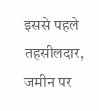इससे पहले तहसीलदार, जमीन पर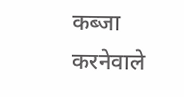कब्जा करनेवाले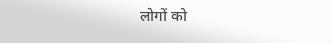लोगों को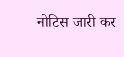नोटिस जारी कर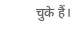चुके हैं।